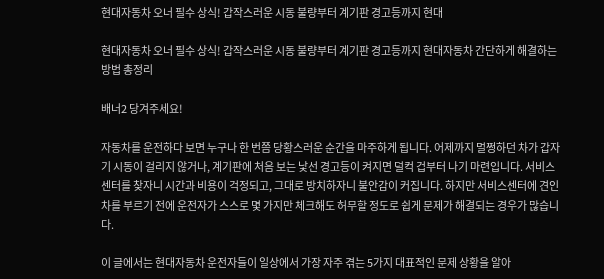현대자동차 오너 필수 상식! 갑작스러운 시동 불량부터 계기판 경고등까지 현대

현대자동차 오너 필수 상식! 갑작스러운 시동 불량부터 계기판 경고등까지 현대자동차 간단하게 해결하는 방법 총정리

배너2 당겨주세요!

자동차를 운전하다 보면 누구나 한 번쯤 당황스러운 순간을 마주하게 됩니다. 어제까지 멀쩡하던 차가 갑자기 시동이 걸리지 않거나, 계기판에 처음 보는 낯선 경고등이 켜지면 덜컥 겁부터 나기 마련입니다. 서비스센터를 찾자니 시간과 비용이 걱정되고, 그대로 방치하자니 불안감이 커집니다. 하지만 서비스센터에 견인차를 부르기 전에 운전자가 스스로 몇 가지만 체크해도 허무할 정도로 쉽게 문제가 해결되는 경우가 많습니다.

이 글에서는 현대자동차 운전자들이 일상에서 가장 자주 겪는 5가지 대표적인 문제 상황을 알아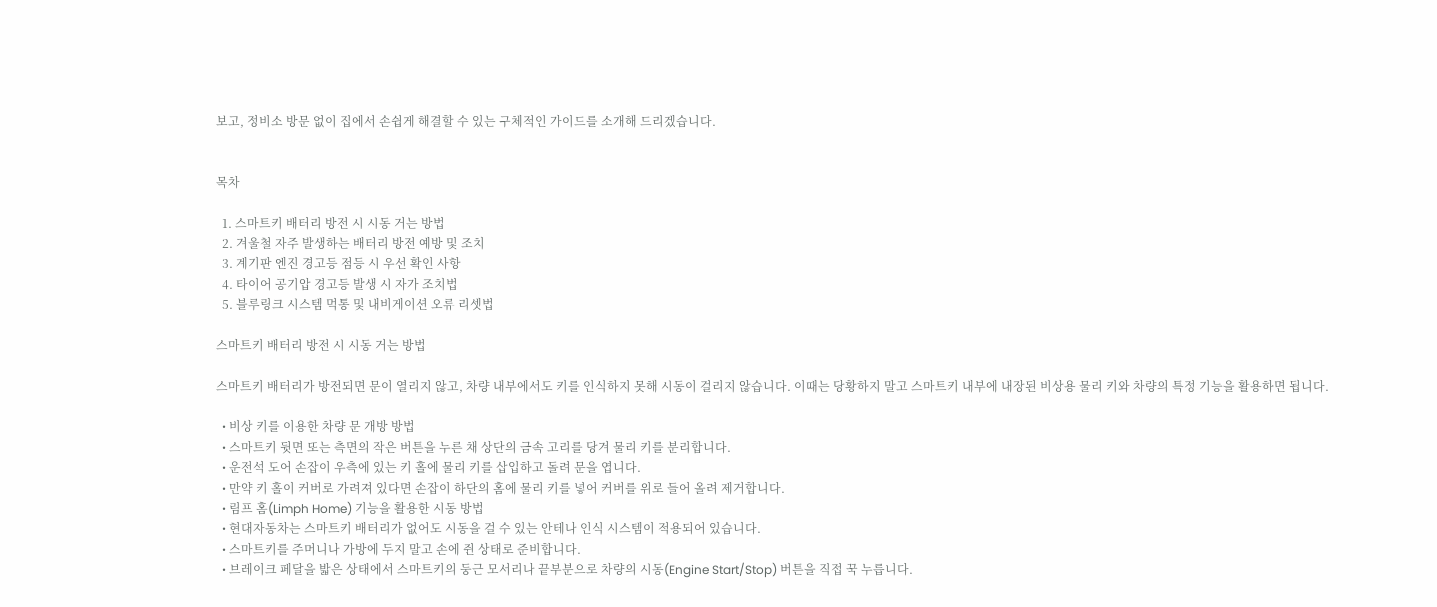보고, 정비소 방문 없이 집에서 손쉽게 해결할 수 있는 구체적인 가이드를 소개해 드리겠습니다.


목차

  1. 스마트키 배터리 방전 시 시동 거는 방법
  2. 겨울철 자주 발생하는 배터리 방전 예방 및 조치
  3. 계기판 엔진 경고등 점등 시 우선 확인 사항
  4. 타이어 공기압 경고등 발생 시 자가 조치법
  5. 블루링크 시스템 먹통 및 내비게이션 오류 리셋법

스마트키 배터리 방전 시 시동 거는 방법

스마트키 배터리가 방전되면 문이 열리지 않고, 차량 내부에서도 키를 인식하지 못해 시동이 걸리지 않습니다. 이때는 당황하지 말고 스마트키 내부에 내장된 비상용 물리 키와 차량의 특정 기능을 활용하면 됩니다.

  • 비상 키를 이용한 차량 문 개방 방법
  • 스마트키 뒷면 또는 측면의 작은 버튼을 누른 채 상단의 금속 고리를 당겨 물리 키를 분리합니다.
  • 운전석 도어 손잡이 우측에 있는 키 홀에 물리 키를 삽입하고 돌려 문을 엽니다.
  • 만약 키 홀이 커버로 가려져 있다면 손잡이 하단의 홈에 물리 키를 넣어 커버를 위로 들어 올려 제거합니다.
  • 림프 홈(Limph Home) 기능을 활용한 시동 방법
  • 현대자동차는 스마트키 배터리가 없어도 시동을 걸 수 있는 안테나 인식 시스템이 적용되어 있습니다.
  • 스마트키를 주머니나 가방에 두지 말고 손에 쥔 상태로 준비합니다.
  • 브레이크 페달을 밟은 상태에서 스마트키의 둥근 모서리나 끝부분으로 차량의 시동(Engine Start/Stop) 버튼을 직접 꾹 누릅니다.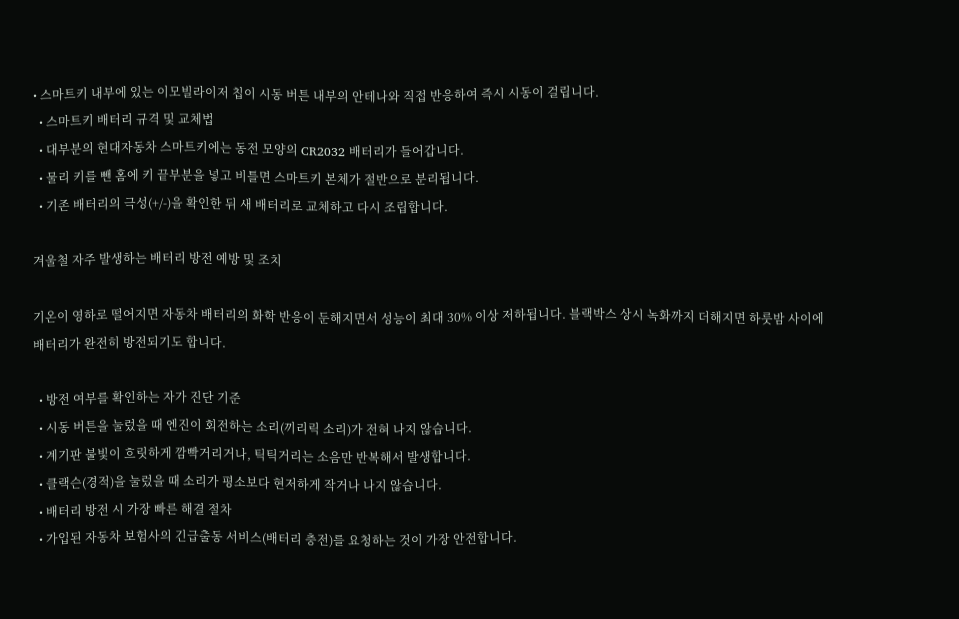• 스마트키 내부에 있는 이모빌라이저 칩이 시동 버튼 내부의 안테나와 직접 반응하여 즉시 시동이 걸립니다.
  • 스마트키 배터리 규격 및 교체법
  • 대부분의 현대자동차 스마트키에는 동전 모양의 CR2032 배터리가 들어갑니다.
  • 물리 키를 뺀 홈에 키 끝부분을 넣고 비틀면 스마트키 본체가 절반으로 분리됩니다.
  • 기존 배터리의 극성(+/-)을 확인한 뒤 새 배터리로 교체하고 다시 조립합니다.

겨울철 자주 발생하는 배터리 방전 예방 및 조치

기온이 영하로 떨어지면 자동차 배터리의 화학 반응이 둔해지면서 성능이 최대 30% 이상 저하됩니다. 블랙박스 상시 녹화까지 더해지면 하룻밤 사이에 배터리가 완전히 방전되기도 합니다.

  • 방전 여부를 확인하는 자가 진단 기준
  • 시동 버튼을 눌렀을 때 엔진이 회전하는 소리(끼리릭 소리)가 전혀 나지 않습니다.
  • 계기판 불빛이 흐릿하게 깜빡거리거나, 틱틱거리는 소음만 반복해서 발생합니다.
  • 클랙슨(경적)을 눌렀을 때 소리가 평소보다 현저하게 작거나 나지 않습니다.
  • 배터리 방전 시 가장 빠른 해결 절차
  • 가입된 자동차 보험사의 긴급출동 서비스(배터리 충전)를 요청하는 것이 가장 안전합니다.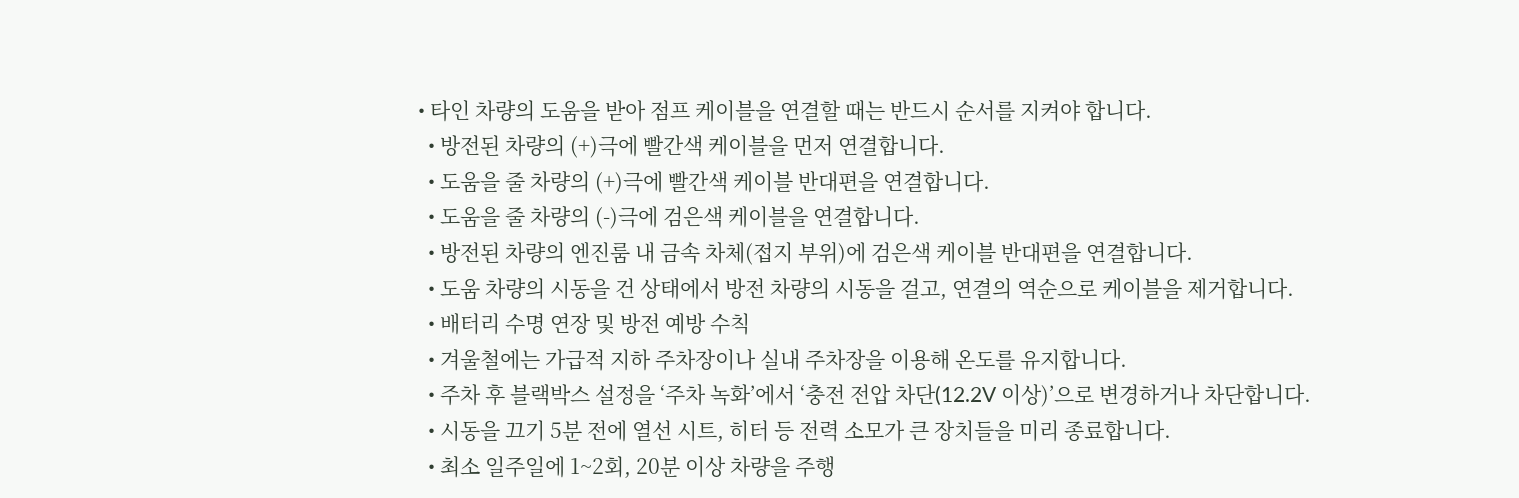• 타인 차량의 도움을 받아 점프 케이블을 연결할 때는 반드시 순서를 지켜야 합니다.
  • 방전된 차량의 (+)극에 빨간색 케이블을 먼저 연결합니다.
  • 도움을 줄 차량의 (+)극에 빨간색 케이블 반대편을 연결합니다.
  • 도움을 줄 차량의 (-)극에 검은색 케이블을 연결합니다.
  • 방전된 차량의 엔진룸 내 금속 차체(접지 부위)에 검은색 케이블 반대편을 연결합니다.
  • 도움 차량의 시동을 건 상태에서 방전 차량의 시동을 걸고, 연결의 역순으로 케이블을 제거합니다.
  • 배터리 수명 연장 및 방전 예방 수칙
  • 겨울철에는 가급적 지하 주차장이나 실내 주차장을 이용해 온도를 유지합니다.
  • 주차 후 블랙박스 설정을 ‘주차 녹화’에서 ‘충전 전압 차단(12.2V 이상)’으로 변경하거나 차단합니다.
  • 시동을 끄기 5분 전에 열선 시트, 히터 등 전력 소모가 큰 장치들을 미리 종료합니다.
  • 최소 일주일에 1~2회, 20분 이상 차량을 주행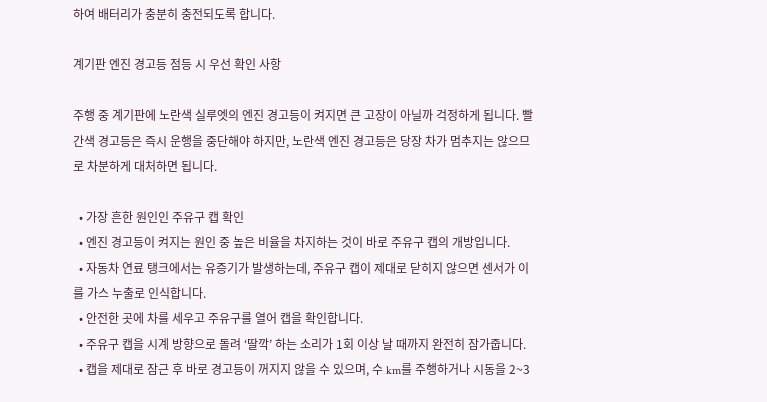하여 배터리가 충분히 충전되도록 합니다.

계기판 엔진 경고등 점등 시 우선 확인 사항

주행 중 계기판에 노란색 실루엣의 엔진 경고등이 켜지면 큰 고장이 아닐까 걱정하게 됩니다. 빨간색 경고등은 즉시 운행을 중단해야 하지만, 노란색 엔진 경고등은 당장 차가 멈추지는 않으므로 차분하게 대처하면 됩니다.

  • 가장 흔한 원인인 주유구 캡 확인
  • 엔진 경고등이 켜지는 원인 중 높은 비율을 차지하는 것이 바로 주유구 캡의 개방입니다.
  • 자동차 연료 탱크에서는 유증기가 발생하는데, 주유구 캡이 제대로 닫히지 않으면 센서가 이를 가스 누출로 인식합니다.
  • 안전한 곳에 차를 세우고 주유구를 열어 캡을 확인합니다.
  • 주유구 캡을 시계 방향으로 돌려 ‘딸깍’ 하는 소리가 1회 이상 날 때까지 완전히 잠가줍니다.
  • 캡을 제대로 잠근 후 바로 경고등이 꺼지지 않을 수 있으며, 수 km를 주행하거나 시동을 2~3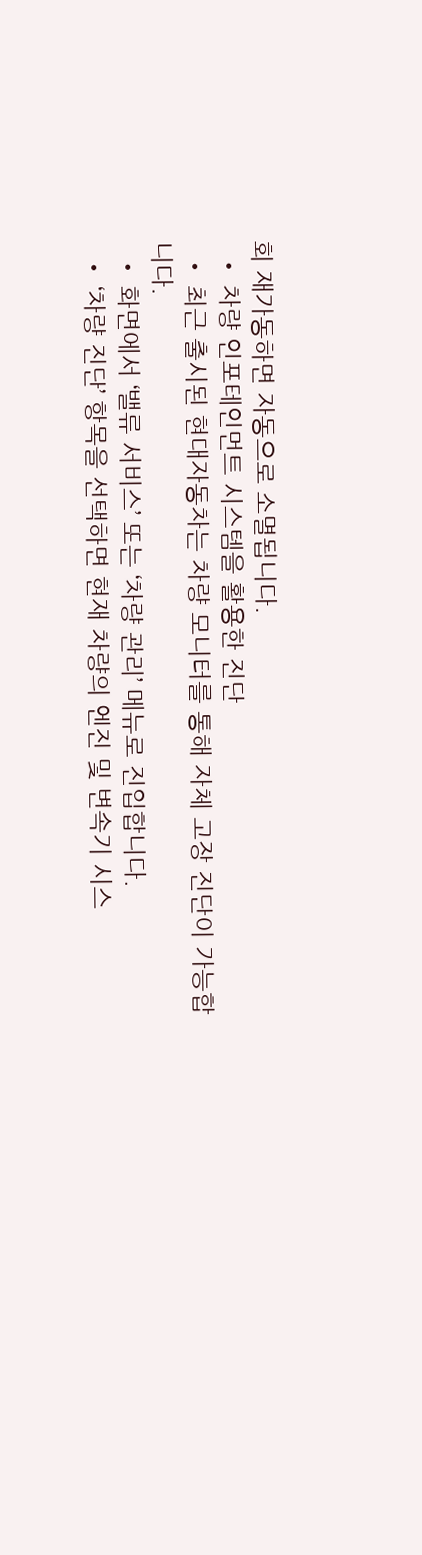회 재가동하면 자동으로 소멸됩니다.
  • 차량 인포테인먼트 시스템을 활용한 진단
  • 최근 출시된 현대자동차는 차량 모니터를 통해 자체 고장 진단이 가능합니다.
  • 화면에서 ‘밸류 서비스’ 또는 ‘차량 관리’ 메뉴로 진입합니다.
  • ‘차량 진단’ 항목을 선택하면 현재 차량의 엔진 및 변속기 시스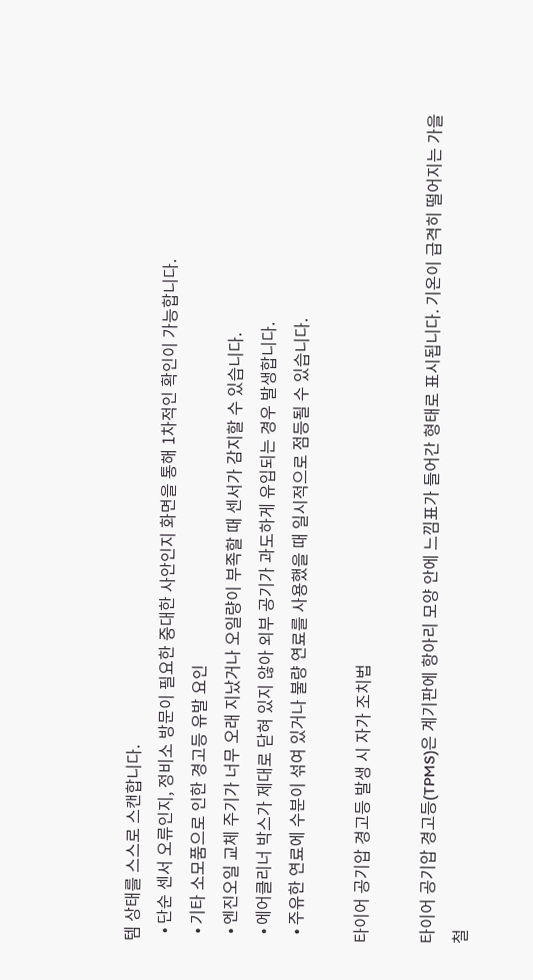템 상태를 스스로 스캔합니다.
  • 단순 센서 오류인지, 정비소 방문이 필요한 중대한 사안인지 화면을 통해 1차적인 확인이 가능합니다.
  • 기타 소모품으로 인한 경고등 유발 요인
  • 엔진오일 교체 주기가 너무 오래 지났거나 오일량이 부족할 때 센서가 감지할 수 있습니다.
  • 에어클리너 박스가 제대로 닫혀 있지 않아 외부 공기가 과도하게 유입되는 경우 발생합니다.
  • 주유한 연료에 수분이 섞여 있거나 불량 연료를 사용했을 때 일시적으로 점등될 수 있습니다.

타이어 공기압 경고등 발생 시 자가 조치법

타이어 공기압 경고등(TPMS)은 계기판에 항아리 모양 안에 느낌표가 들어간 형태로 표시됩니다. 기온이 급격히 떨어지는 가을철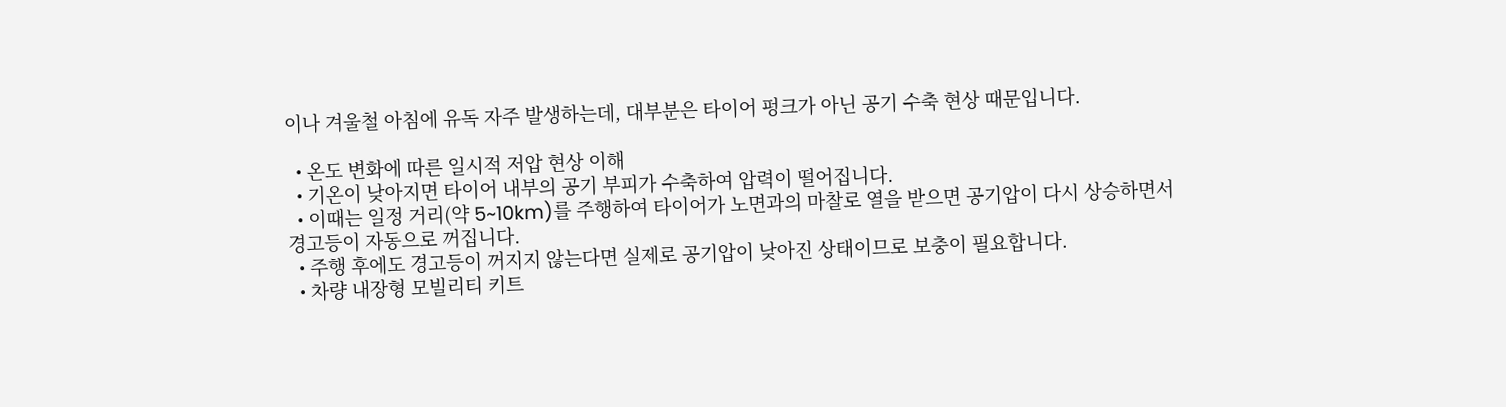이나 겨울철 아침에 유독 자주 발생하는데, 대부분은 타이어 펑크가 아닌 공기 수축 현상 때문입니다.

  • 온도 변화에 따른 일시적 저압 현상 이해
  • 기온이 낮아지면 타이어 내부의 공기 부피가 수축하여 압력이 떨어집니다.
  • 이때는 일정 거리(약 5~10km)를 주행하여 타이어가 노면과의 마찰로 열을 받으면 공기압이 다시 상승하면서 경고등이 자동으로 꺼집니다.
  • 주행 후에도 경고등이 꺼지지 않는다면 실제로 공기압이 낮아진 상태이므로 보충이 필요합니다.
  • 차량 내장형 모빌리티 키트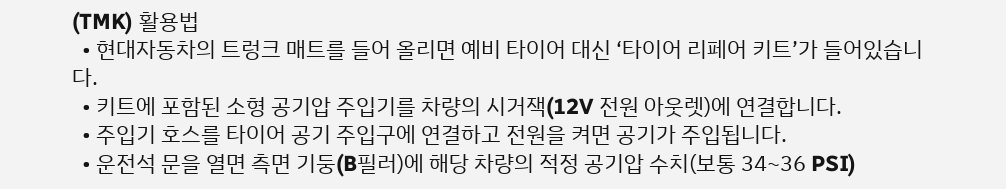(TMK) 활용법
  • 현대자동차의 트렁크 매트를 들어 올리면 예비 타이어 대신 ‘타이어 리페어 키트’가 들어있습니다.
  • 키트에 포함된 소형 공기압 주입기를 차량의 시거잭(12V 전원 아웃렛)에 연결합니다.
  • 주입기 호스를 타이어 공기 주입구에 연결하고 전원을 켜면 공기가 주입됩니다.
  • 운전석 문을 열면 측면 기둥(B필러)에 해당 차량의 적정 공기압 수치(보통 34~36 PSI)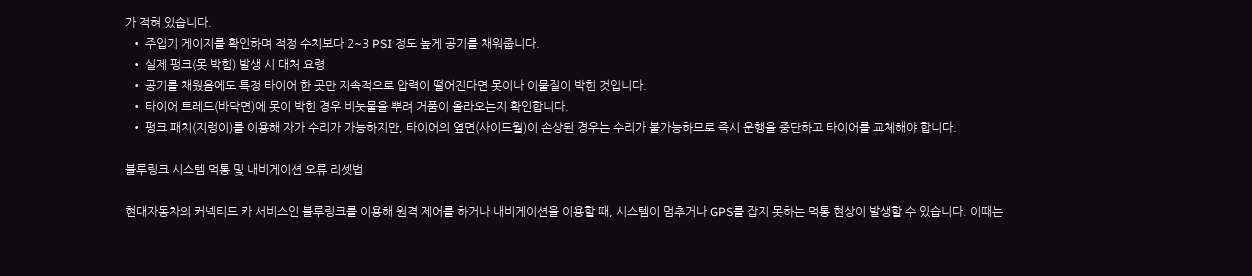가 적혀 있습니다.
  • 주입기 게이지를 확인하며 적정 수치보다 2~3 PSI 정도 높게 공기를 채워줍니다.
  • 실제 펑크(못 박힘) 발생 시 대처 요령
  • 공기를 채웠음에도 특정 타이어 한 곳만 지속적으로 압력이 떨어진다면 못이나 이물질이 박힌 것입니다.
  • 타이어 트레드(바닥면)에 못이 박힌 경우 비눗물을 뿌려 거품이 올라오는지 확인합니다.
  • 펑크 패치(지렁이)를 이용해 자가 수리가 가능하지만, 타이어의 옆면(사이드월)이 손상된 경우는 수리가 불가능하므로 즉시 운행을 중단하고 타이어를 교체해야 합니다.

블루링크 시스템 먹통 및 내비게이션 오류 리셋법

현대자동차의 커넥티드 카 서비스인 블루링크를 이용해 원격 제어를 하거나 내비게이션을 이용할 때, 시스템이 멈추거나 GPS를 잡지 못하는 먹통 현상이 발생할 수 있습니다. 이때는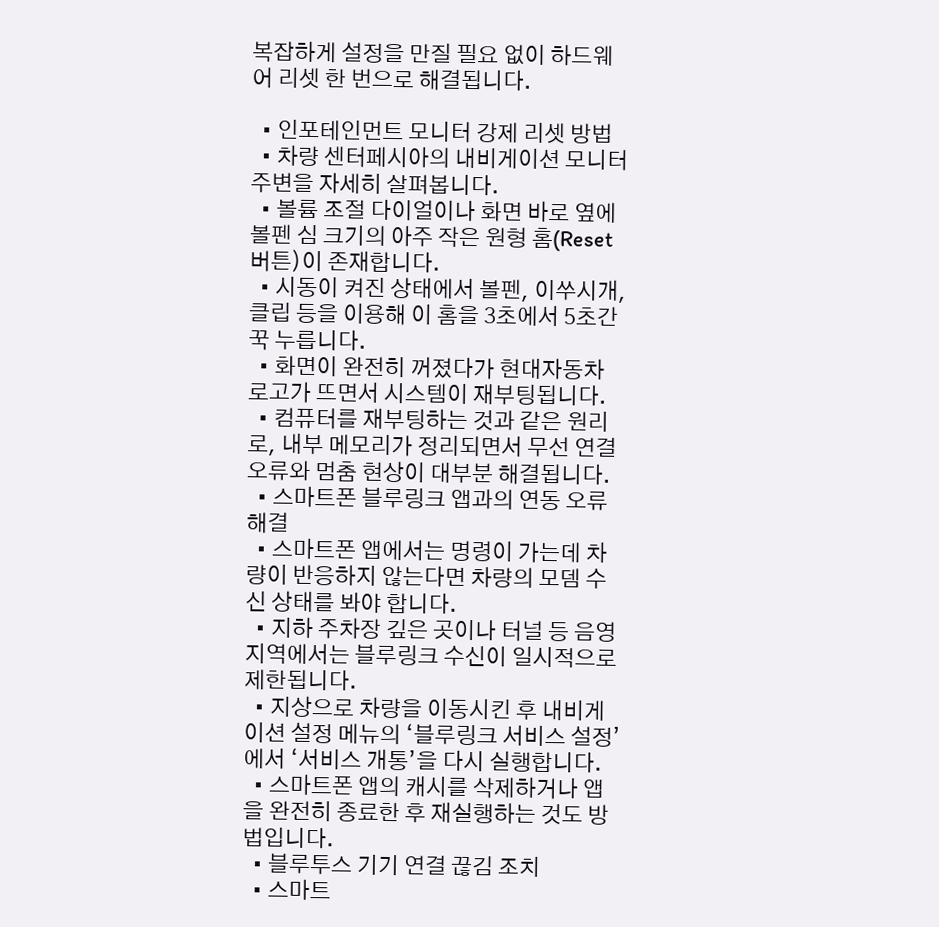복잡하게 설정을 만질 필요 없이 하드웨어 리셋 한 번으로 해결됩니다.

  • 인포테인먼트 모니터 강제 리셋 방법
  • 차량 센터페시아의 내비게이션 모니터 주변을 자세히 살펴봅니다.
  • 볼륨 조절 다이얼이나 화면 바로 옆에 볼펜 심 크기의 아주 작은 원형 홈(Reset 버튼)이 존재합니다.
  • 시동이 켜진 상태에서 볼펜, 이쑤시개, 클립 등을 이용해 이 홈을 3초에서 5초간 꾹 누릅니다.
  • 화면이 완전히 꺼졌다가 현대자동차 로고가 뜨면서 시스템이 재부팅됩니다.
  • 컴퓨터를 재부팅하는 것과 같은 원리로, 내부 메모리가 정리되면서 무선 연결 오류와 멈춤 현상이 대부분 해결됩니다.
  • 스마트폰 블루링크 앱과의 연동 오류 해결
  • 스마트폰 앱에서는 명령이 가는데 차량이 반응하지 않는다면 차량의 모뎀 수신 상태를 봐야 합니다.
  • 지하 주차장 깊은 곳이나 터널 등 음영 지역에서는 블루링크 수신이 일시적으로 제한됩니다.
  • 지상으로 차량을 이동시킨 후 내비게이션 설정 메뉴의 ‘블루링크 서비스 설정’에서 ‘서비스 개통’을 다시 실행합니다.
  • 스마트폰 앱의 캐시를 삭제하거나 앱을 완전히 종료한 후 재실행하는 것도 방법입니다.
  • 블루투스 기기 연결 끊김 조치
  • 스마트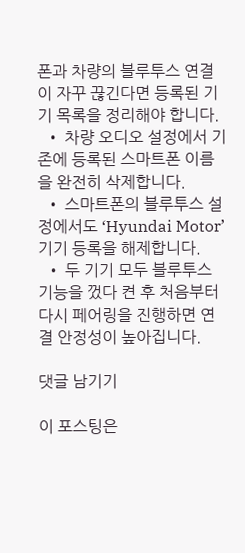폰과 차량의 블루투스 연결이 자꾸 끊긴다면 등록된 기기 목록을 정리해야 합니다.
  • 차량 오디오 설정에서 기존에 등록된 스마트폰 이름을 완전히 삭제합니다.
  • 스마트폰의 블루투스 설정에서도 ‘Hyundai Motor’ 기기 등록을 해제합니다.
  • 두 기기 모두 블루투스 기능을 껐다 켠 후 처음부터 다시 페어링을 진행하면 연결 안정성이 높아집니다.

댓글 남기기

이 포스팅은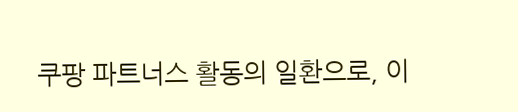쿠팡 파트너스 활동의 일환으로, 이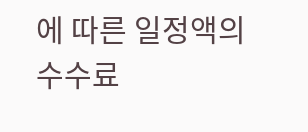에 따른 일정액의 수수료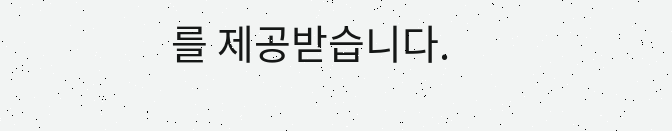를 제공받습니다.